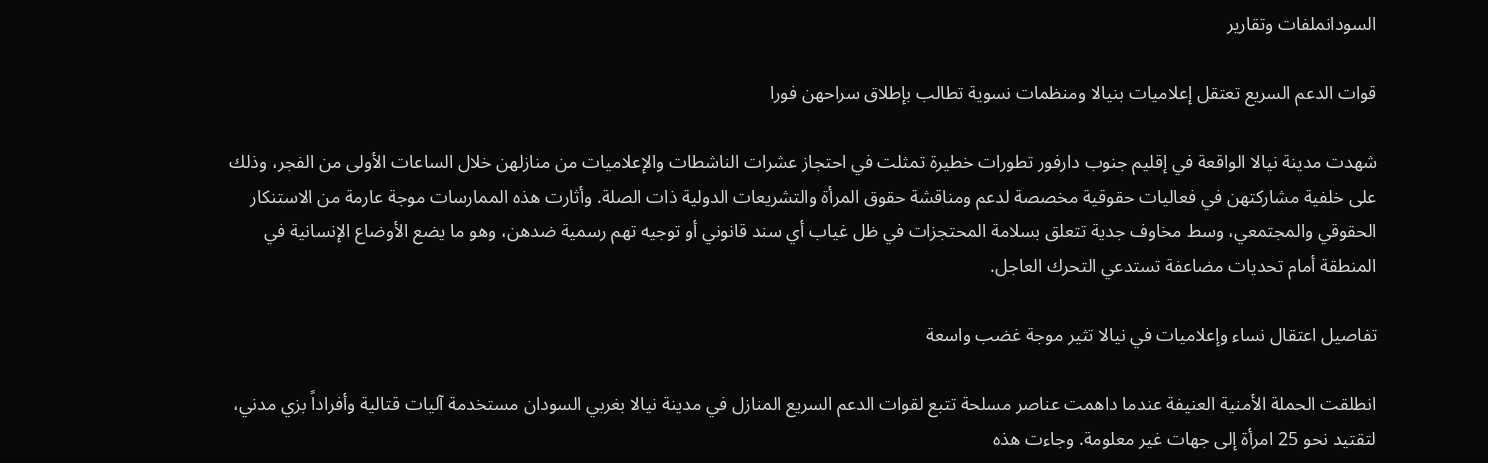السودانملفات وتقارير

قوات الدعم السريع تعتقل إعلاميات بنيالا ومنظمات نسوية تطالب بإطلاق سراحهن فورا

شهدت مدينة نيالا الواقعة في إقليم جنوب دارفور تطورات خطيرة تمثلت في احتجاز عشرات الناشطات والإعلاميات من منازلهن خلال الساعات الأولى من الفجر، وذلك على خلفية مشاركتهن في فعاليات حقوقية مخصصة لدعم ومناقشة حقوق المرأة والتشريعات الدولية ذات الصلة. وأثارت هذه الممارسات موجة عارمة من الاستنكار الحقوقي والمجتمعي، وسط مخاوف جدية تتعلق بسلامة المحتجزات في ظل غياب أي سند قانوني أو توجيه تهم رسمية ضدهن، وهو ما يضع الأوضاع الإنسانية في المنطقة أمام تحديات مضاعفة تستدعي التحرك العاجل.

تفاصيل اعتقال نساء وإعلاميات في نيالا تثير موجة غضب واسعة

انطلقت الحملة الأمنية العنيفة عندما داهمت عناصر مسلحة تتبع لقوات الدعم السريع المنازل في مدينة نيالا بغربي السودان مستخدمة آليات قتالية وأفراداً بزي مدني، لتقتيد نحو 25 امرأة إلى جهات غير معلومة. وجاءت هذه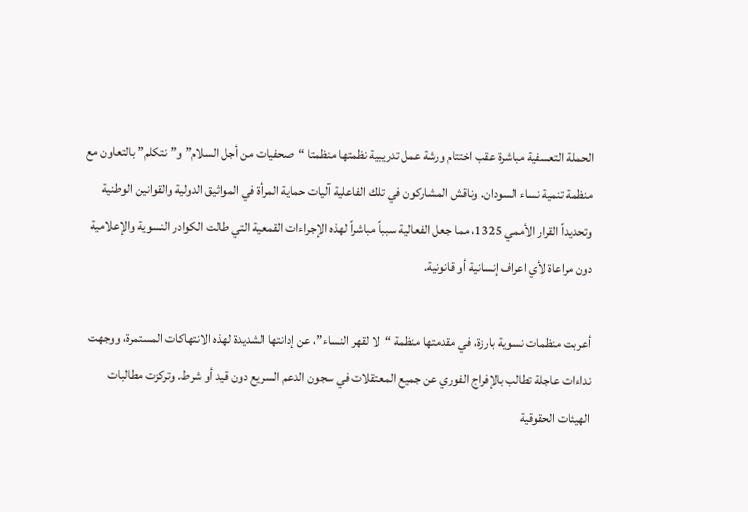الحملة التعسفية مباشرة عقب اختتام ورشة عمل تدريبية نظمتها منظمتا “صحفيات من أجل السلام” و”نتكلم” بالتعاون مع منظمة تنمية نساء السودان. وناقش المشاركون في تلك الفاعلية آليات حماية المرأة في المواثيق الدولية والقوانين الوطنية وتحديداً القرار الأممي 1325، مما جعل الفعالية سبباً مباشراً لهذه الإجراءات القمعية التي طالت الكوادر النسوية والإعلامية دون مراعاة لأي اعراف إنسانية أو قانونية.

أعربت منظمات نسوية بارزة، في مقدمتها منظمة “لا لقهر النساء”، عن إدانتها الشديدة لهذه الانتهاكات المستمرة، ووجهت نداءات عاجلة تطالب بالإفراج الفوري عن جميع المعتقلات في سجون الدعم السريع دون قيد أو شرط. وتركزت مطالبات الهيئات الحقوقية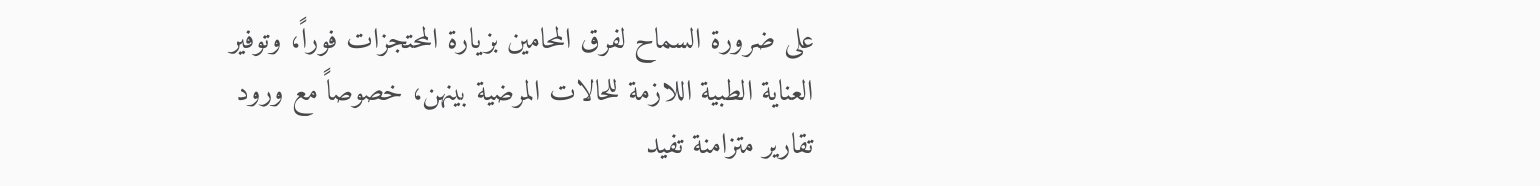على ضرورة السماح لفرق المحامين بزيارة المحتجزات فوراً، وتوفير العناية الطبية اللازمة للحالات المرضية بينهن، خصوصاً مع ورود تقارير متزامنة تفيد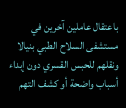باعتقال عاملين آخرين في مستشفى السلاح الطبي بنيالا ونقلهم للحبس القسري دون إبداء أسباب واضحة أو كشف التهم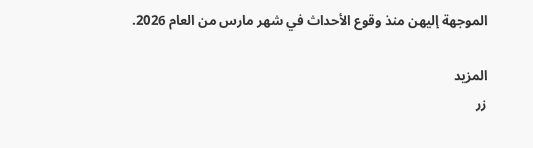الموجهة إليهن منذ وقوع الأحداث في شهر مارس من العام 2026.

المزيد
زر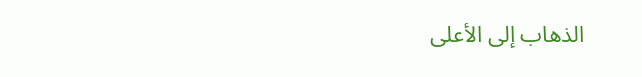الذهاب إلى الأعلى